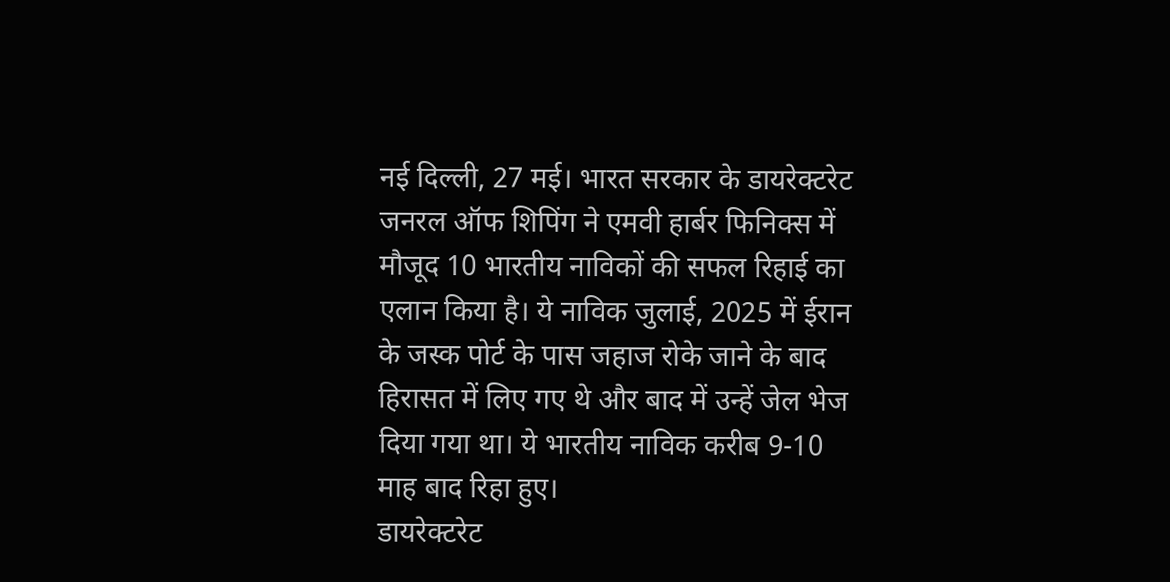नई दिल्ली, 27 मई। भारत सरकार के डायरेक्टरेट जनरल ऑफ शिपिंग ने एमवी हार्बर फिनिक्स में मौजूद 10 भारतीय नाविकों की सफल रिहाई का एलान किया है। ये नाविक जुलाई, 2025 में ईरान के जस्क पोर्ट के पास जहाज रोके जाने के बाद हिरासत में लिए गए थे और बाद में उन्हें जेल भेज दिया गया था। ये भारतीय नाविक करीब 9-10 माह बाद रिहा हुए।
डायरेक्टरेट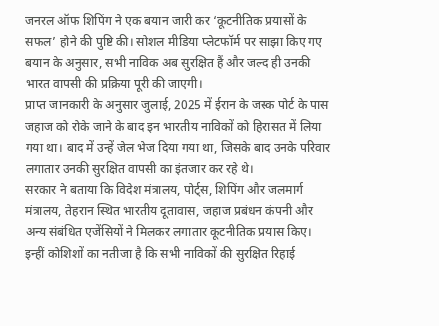जनरल ऑफ शिपिंग ने एक बयान जारी कर ‘कूटनीतिक प्रयासों के सफल’ होने की पुष्टि की। सोशल मीडिया प्लेटफॉर्म पर साझा किए गए बयान के अनुसार, सभी नाविक अब सुरक्षित हैं और जल्द ही उनकी भारत वापसी की प्रक्रिया पूरी की जाएगी।
प्राप्त जानकारी के अनुसार जुलाई, 2025 में ईरान के जस्क पोर्ट के पास जहाज को रोके जाने के बाद इन भारतीय नाविकों को हिरासत में लिया गया था। बाद में उन्हें जेल भेज दिया गया था, जिसके बाद उनके परिवार लगातार उनकी सुरक्षित वापसी का इंतजार कर रहे थे।
सरकार ने बताया कि विदेश मंत्रालय, पोर्ट्स, शिपिंग और जलमार्ग मंत्रालय, तेहरान स्थित भारतीय दूतावास, जहाज प्रबंधन कंपनी और अन्य संबंधित एजेंसियों ने मिलकर लगातार कूटनीतिक प्रयास किए। इन्हीं कोशिशों का नतीजा है कि सभी नाविकों की सुरक्षित रिहाई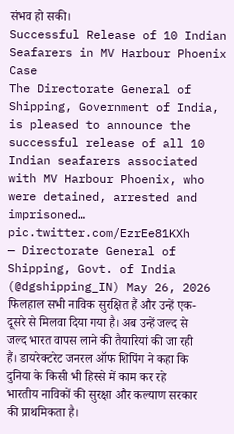संभव हो सकी।
Successful Release of 10 Indian Seafarers in MV Harbour Phoenix Case
The Directorate General of Shipping, Government of India, is pleased to announce the successful release of all 10 Indian seafarers associated with MV Harbour Phoenix, who were detained, arrested and imprisoned… pic.twitter.com/EzrEe81KXh
— Directorate General of Shipping, Govt. of India (@dgshipping_IN) May 26, 2026
फिलहाल सभी नाविक सुरक्षित हैं और उन्हें एक-दूसरे से मिलवा दिया गया है। अब उन्हें जल्द से जल्द भारत वापस लाने की तैयारियां की जा रही हैं। डायरेक्टरेट जनरल ऑफ शिपिंग ने कहा कि दुनिया के किसी भी हिस्से में काम कर रहे भारतीय नाविकों की सुरक्षा और कल्याण सरकार की प्राथमिकता है।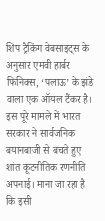शिप ट्रैकिंग वेबसाइट्स के अनुसार एमवी हार्बर फिनिक्स, ‘पलाऊ’ के झंडे वाला एक ऑयल टैंकर है। इस पूरे मामले में भारत सरकार ने सार्वजनिक बयानबाजी से बचते हुए शांत कूटनीतिक रणनीति अपनाई। माना जा रहा है कि इसी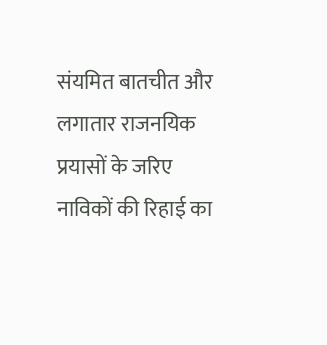संयमित बातचीत और लगातार राजनयिक प्रयासों के जरिए नाविकों की रिहाई का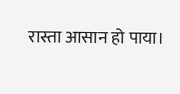रास्ता आसान हो पाया।